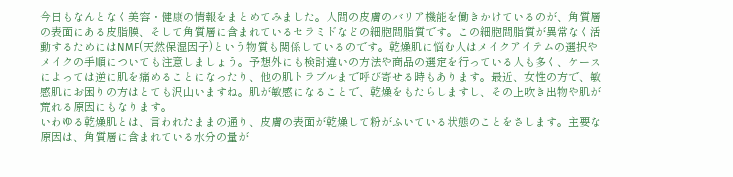今日もなんとなく美容・健康の情報をまとめてみました。人間の皮膚のバリア機能を働きかけているのが、角質層の表面にある皮脂膜、そして角質層に含まれているセラミドなどの細胞間脂質です。この細胞間脂質が異常なく活動するためにはNMF(天然保湿因子)という物質も関係しているのです。乾燥肌に悩む人はメイクアイテムの選択やメイクの手順についても注意しましょう。予想外にも検討違いの方法や商品の選定を行っている人も多く、ケースによっては逆に肌を痛めることになったり、他の肌トラブルまで呼び寄せる時もあります。最近、女性の方で、敏感肌にお困りの方はとても沢山いますね。肌が敏感になることで、乾燥をもたらしますし、その上吹き出物や肌が荒れる原因にもなります。
いわゆる乾燥肌とは、言われたままの通り、皮膚の表面が乾燥して粉がふいている状態のことをさします。主要な原因は、角質層に含まれている水分の量が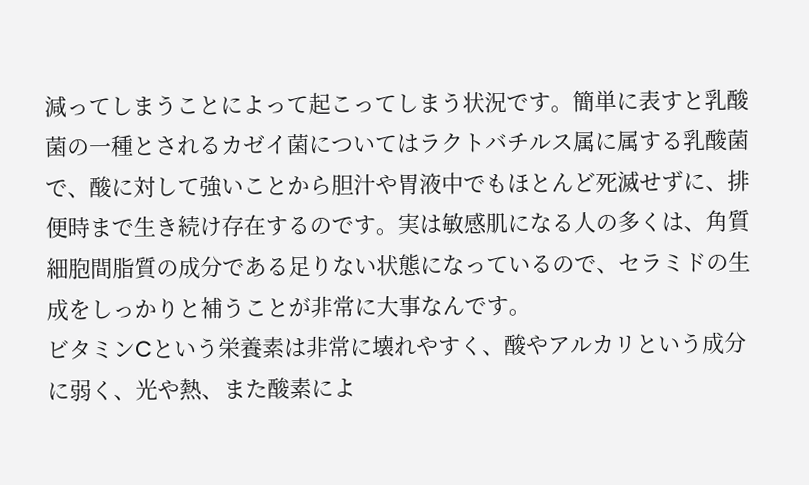減ってしまうことによって起こってしまう状況です。簡単に表すと乳酸菌の一種とされるカゼイ菌についてはラクトバチルス属に属する乳酸菌で、酸に対して強いことから胆汁や胃液中でもほとんど死滅せずに、排便時まで生き続け存在するのです。実は敏感肌になる人の多くは、角質細胞間脂質の成分である足りない状態になっているので、セラミドの生成をしっかりと補うことが非常に大事なんです。
ビタミンCという栄養素は非常に壊れやすく、酸やアルカリという成分に弱く、光や熱、また酸素によ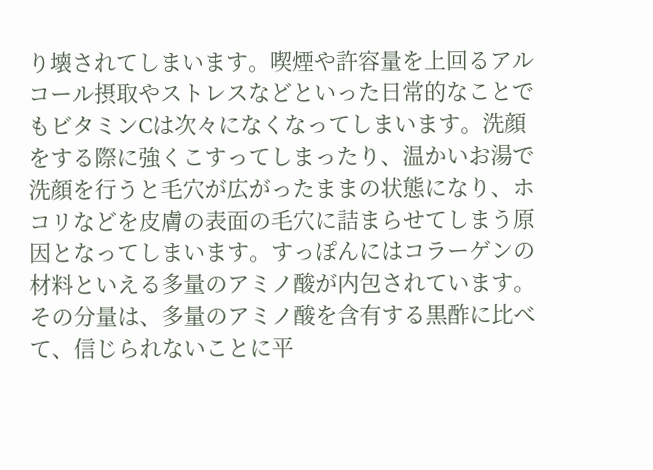り壊されてしまいます。喫煙や許容量を上回るアルコール摂取やストレスなどといった日常的なことでもビタミンCは次々になくなってしまいます。洗顔をする際に強くこすってしまったり、温かいお湯で洗顔を行うと毛穴が広がったままの状態になり、ホコリなどを皮膚の表面の毛穴に詰まらせてしまう原因となってしまいます。すっぽんにはコラーゲンの材料といえる多量のアミノ酸が内包されています。その分量は、多量のアミノ酸を含有する黒酢に比べて、信じられないことに平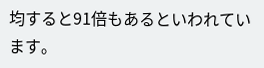均すると91倍もあるといわれています。